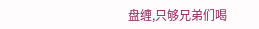盘缠,只够兄弟们喝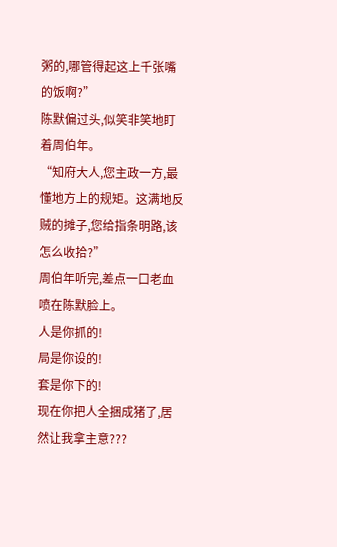粥的,哪管得起这上千张嘴的饭啊?”
陈默偏过头,似笑非笑地盯着周伯年。
“知府大人,您主政一方,最懂地方上的规矩。这满地反贼的摊子,您给指条明路,该怎么收拾?”
周伯年听完,差点一口老血喷在陈默脸上。
人是你抓的!
局是你设的!
套是你下的!
现在你把人全捆成猪了,居然让我拿主意???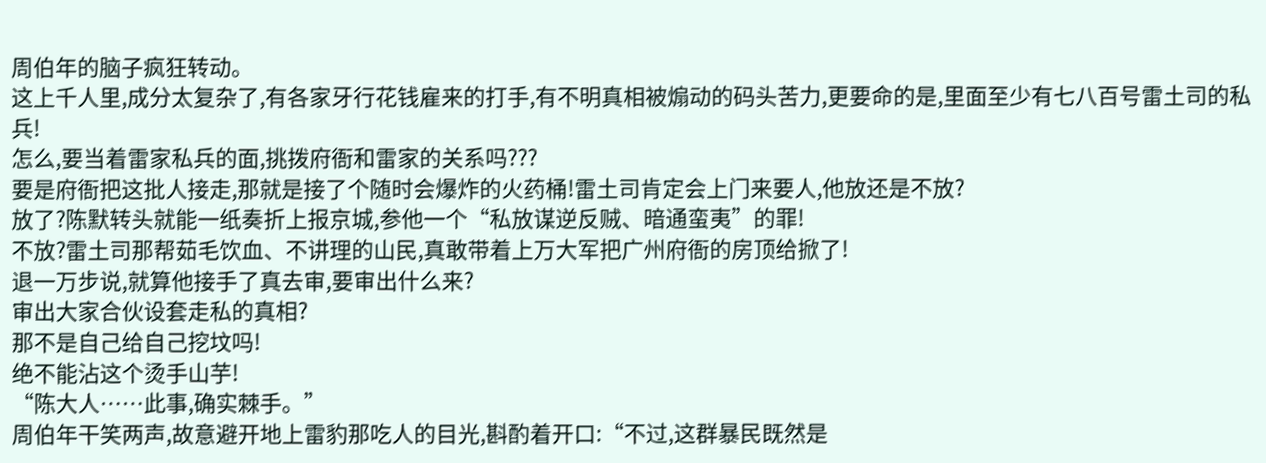周伯年的脑子疯狂转动。
这上千人里,成分太复杂了,有各家牙行花钱雇来的打手,有不明真相被煽动的码头苦力,更要命的是,里面至少有七八百号雷土司的私兵!
怎么,要当着雷家私兵的面,挑拨府衙和雷家的关系吗???
要是府衙把这批人接走,那就是接了个随时会爆炸的火药桶!雷土司肯定会上门来要人,他放还是不放?
放了?陈默转头就能一纸奏折上报京城,参他一个“私放谋逆反贼、暗通蛮夷”的罪!
不放?雷土司那帮茹毛饮血、不讲理的山民,真敢带着上万大军把广州府衙的房顶给掀了!
退一万步说,就算他接手了真去审,要审出什么来?
审出大家合伙设套走私的真相?
那不是自己给自己挖坟吗!
绝不能沾这个烫手山芋!
“陈大人……此事,确实棘手。”
周伯年干笑两声,故意避开地上雷豹那吃人的目光,斟酌着开口:“不过,这群暴民既然是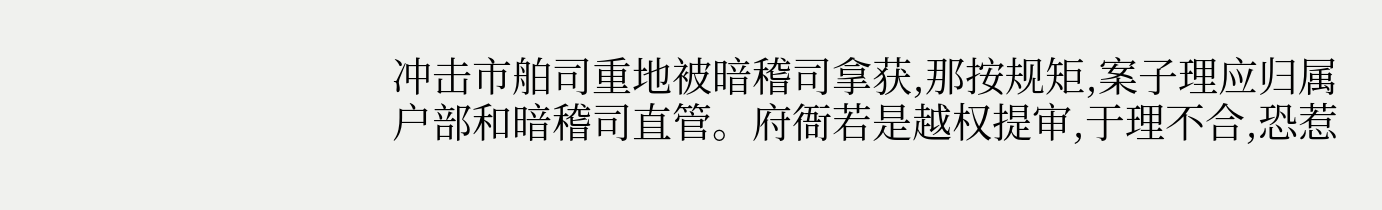冲击市舶司重地被暗稽司拿获,那按规矩,案子理应归属户部和暗稽司直管。府衙若是越权提审,于理不合,恐惹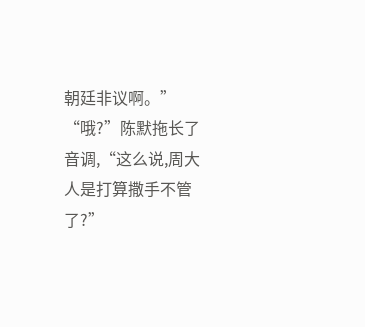朝廷非议啊。”
“哦?”陈默拖长了音调,“这么说,周大人是打算撒手不管了?”